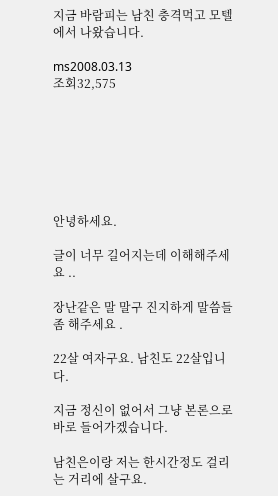지금 바람피는 남친 충격먹고 모텔에서 나왔습니다.

ms2008.03.13
조회32,575







안녕하세요.

글이 너무 길어지는데 이해해주세요 ..

장난같은 말 말구 진지하게 말씀들좀 해주세요 .

22살 여자구요. 남친도 22살입니다.

지금 정신이 없어서 그냥 본론으로 바로 들어가겠습니다.

남친은이랑 저는 한시간정도 걸리는 거리에 살구요.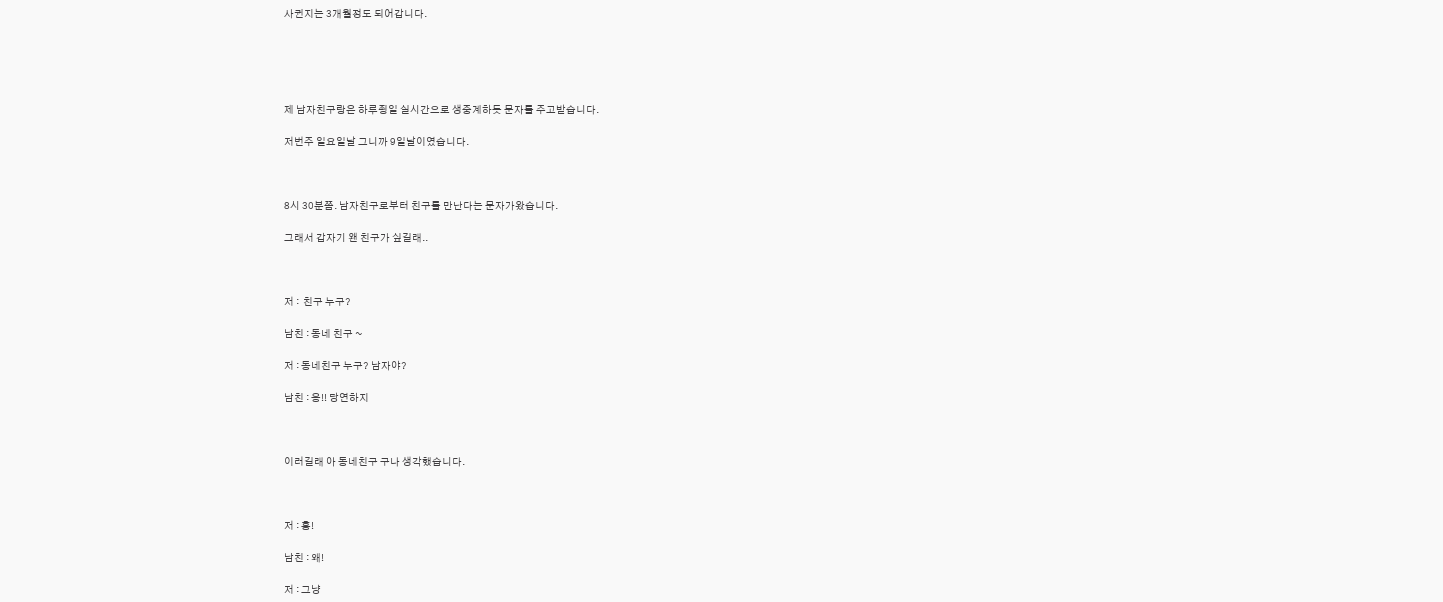사귄지는 3개월정도 되어갑니다.





제 남자친구랑은 하루죙일 실시간으로 생중계하듯 문자를 주고받습니다.

저번주 일요일날 그니까 9일날이였습니다.



8시 30분쯤. 남자친구로부터 친구를 만난다는 문자가왔습니다.

그래서 갑자기 왠 친구가 싶길래..



저 :  친구 누구?

남친 : 동네 친구 ~

저 : 동네친구 누구? 남자야?

남친 : 응!! 당연하지



이러길래 아 동네친구 구나 생각했습니다.



저 : 흥!

남친 : 왜!

저 : 그냥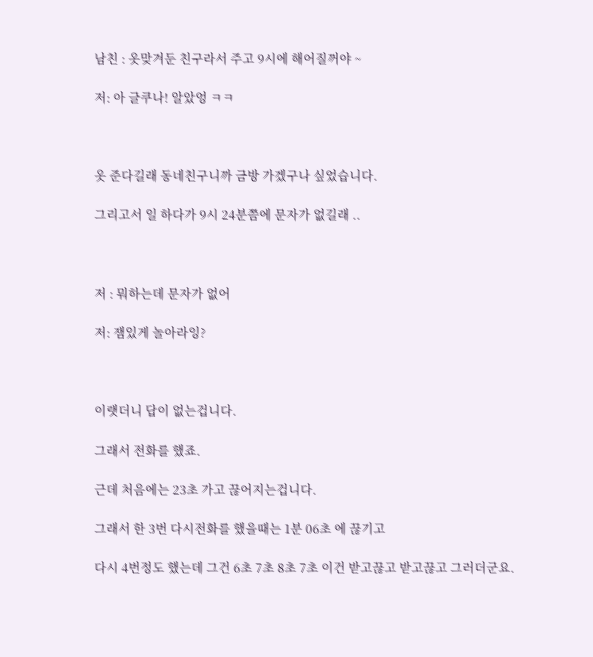남친 : 옷맞겨둔 친구라서 주고 9시에 해어질꺼야 ~

저: 아 글쿠나! 알았엉 ㅋㅋ



옷 준다길래 동네친구니까 금방 가겠구나 싶었습니다.

그리고서 일 하다가 9시 24분쯤에 문자가 없길래 ..



저 : 뭐하는데 문자가 없어

저: 잼있게 놀아라잉?



이랫더니 답이 없는겁니다.

그래서 전화를 했죠.

근데 처음에는 23초 가고 끊어지는겁니다.

그래서 한 3번 다시전화를 했을때는 1분 06초 에 끊기고

다시 4번정도 했는데 그건 6초 7초 8초 7초 이건 받고끊고 받고끊고 그러더군요.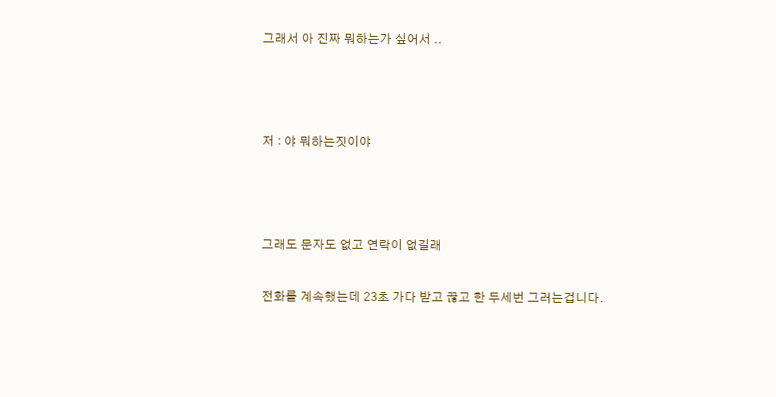그래서 아 진짜 뭐하는가 싶어서 ..



저 : 야 뭐하는짓이야



그래도 문자도 없고 연락이 없길래

전화를 계속했는데 23초 가다 받고 끊고 한 두세번 그러는겁니다.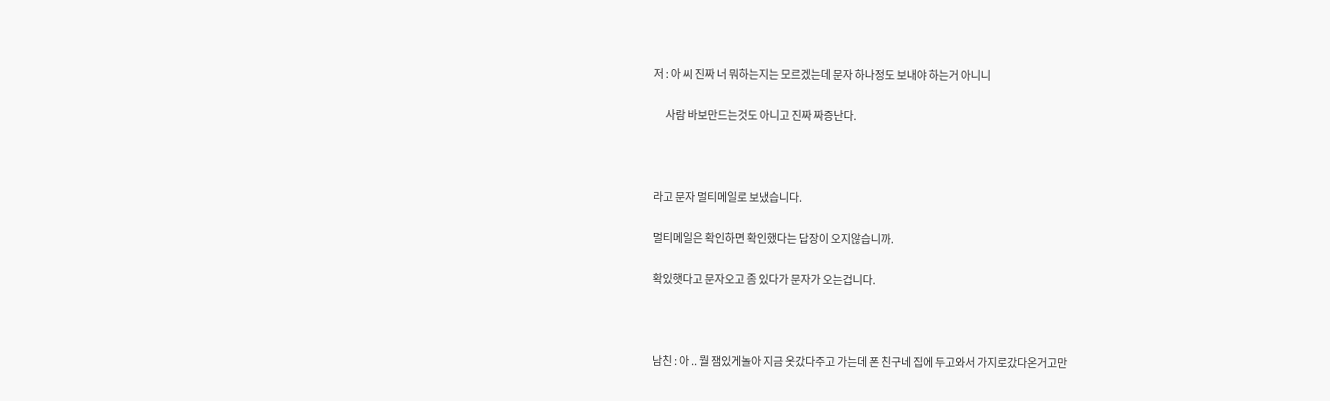저 : 아 씨 진짜 너 뭐하는지는 모르겠는데 문자 하나정도 보내야 하는거 아니니

      사람 바보만드는것도 아니고 진짜 짜증난다.



라고 문자 멀티메일로 보냈습니다.

멀티메일은 확인하면 확인했다는 답장이 오지않습니까.

확있햇다고 문자오고 좀 있다가 문자가 오는겁니다.



남친 : 아 .. 뭘 잼있게놀아 지금 옷갔다주고 가는데 폰 친구네 집에 두고와서 가지로갔다온거고만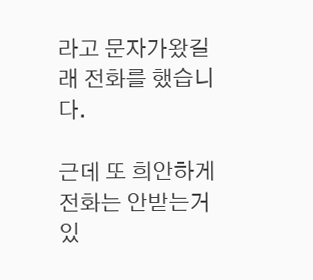라고 문자가왔길래 전화를 했습니다.

근데 또 희안하게 전화는 안받는거있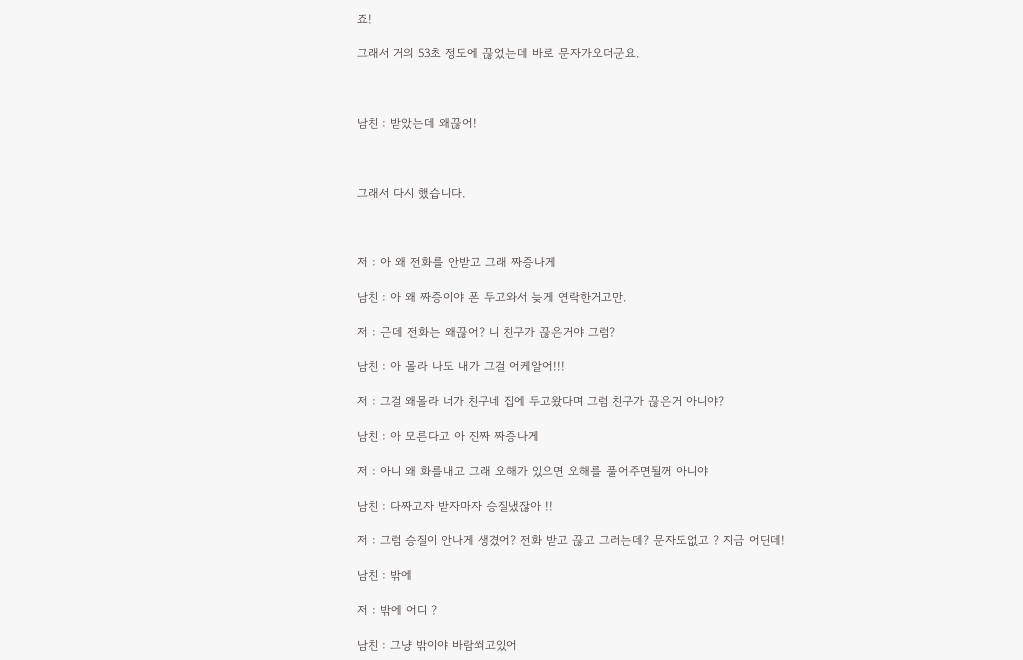죠!

그래서 거의 53초 정도에 끊었는데 바로 문자가오더군요.



남친 : 받았는데 왜끊어!



그래서 다시 했습니다.



저 : 아 왜 전화를 안받고 그래 짜증나게

남친 : 아 왜 짜증이야 폰 두고와서 늦게 연락한거고만.

저 : 근데 전화는 왜끊어? 니 친구가 끊은거야 그럼?

남친 : 아 몰라 나도 내가 그걸 어케알어!!!

저 : 그걸 왜몰라 너가 친구네 집에 두고왔다며 그럼 친구가 끊은거 아니야?

남친 : 아 모른다고 아 진짜 짜증나게

저 : 아니 왜 화를내고 그래 오해가 있으면 오해를 풀어주면될꺼 아니야

남친 : 다짜고자 받자마자 승질냈잖아 !!

저 : 그럼 승질이 안나게 생겼어? 전화 받고 끊고 그러는데? 문자도없고 ? 지금 어딘데!

남친 : 밖에

저 : 밖에 어디 ?

남친 : 그냥 밖이야 바람쐬고있어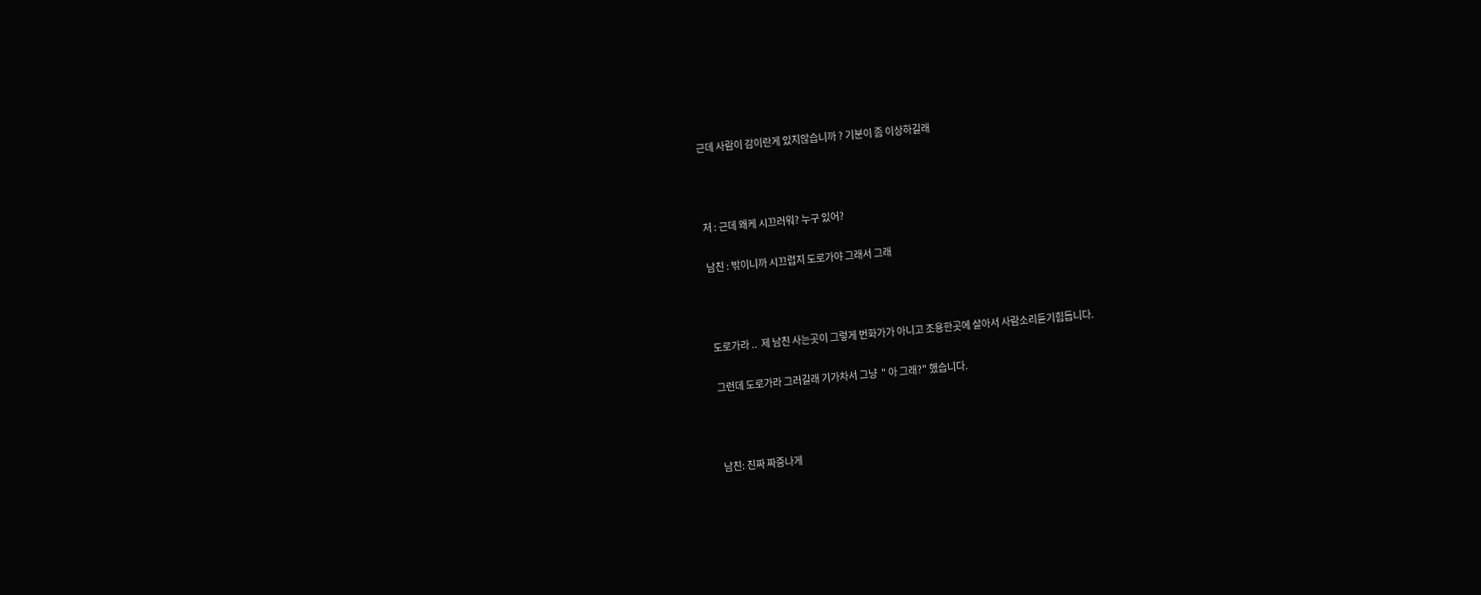근데 사람이 감이란게 있지않습니까 ? 기분이 좀 이상하길래



저 : 근데 왜케 시끄러워? 누구 있어?

남친 : 밖이니까 시끄럽지 도로가야 그래서 그래



도로가라 ..  제 남친 사는곳이 그렇게 번화가가 아니고 조용한곳에 살아서 사람소리듣기힘듭니다.

그런데 도로가라 그러길래 기가차서 그냥  " 아 그래?" 했습니다.



남친: 진짜 짜증나게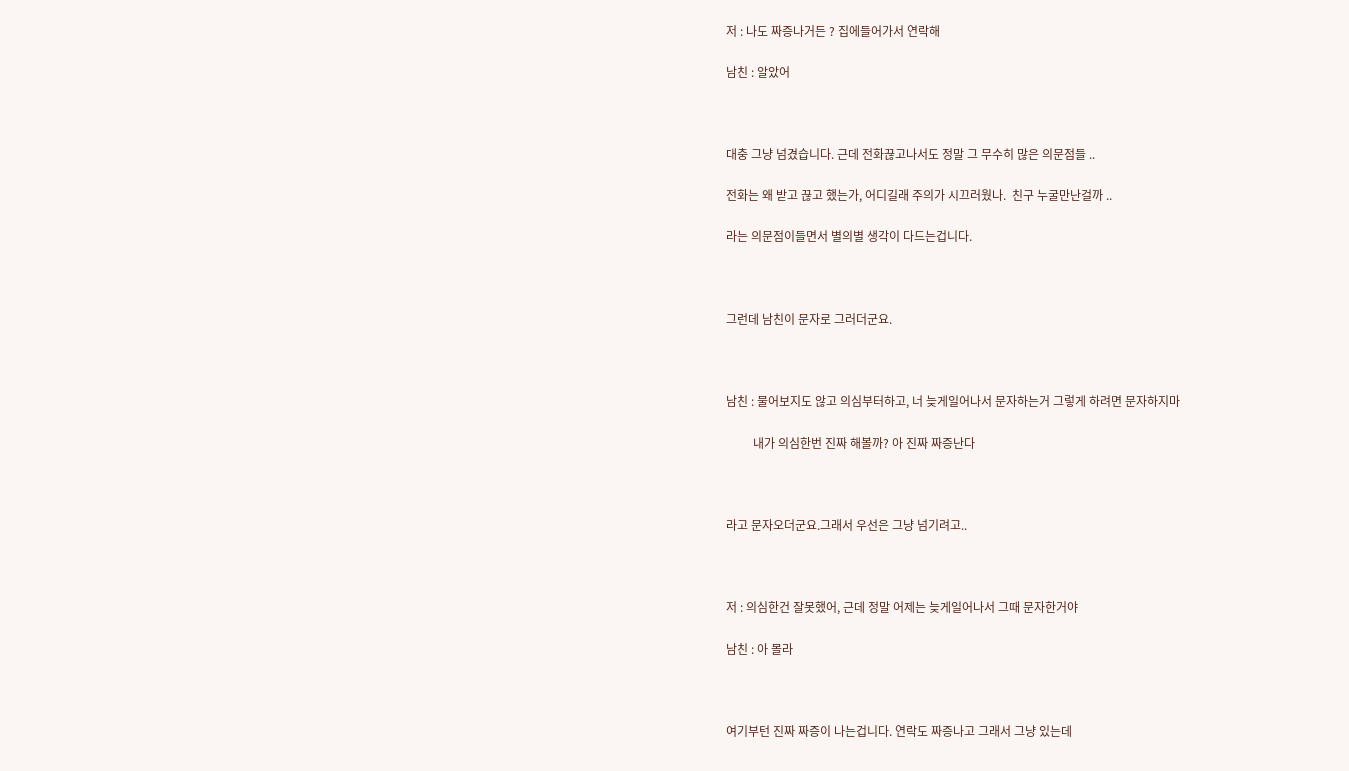저 : 나도 짜증나거든 ? 집에들어가서 연락해

남친 : 알았어



대충 그냥 넘겼습니다. 근데 전화끊고나서도 정말 그 무수히 많은 의문점들 ..

전화는 왜 받고 끊고 했는가, 어디길래 주의가 시끄러웠나.  친구 누굴만난걸까 ..

라는 의문점이들면서 별의별 생각이 다드는겁니다.



그런데 남친이 문자로 그러더군요.



남친 : 물어보지도 않고 의심부터하고, 너 늦게일어나서 문자하는거 그렇게 하려면 문자하지마

         내가 의심한번 진짜 해볼까? 아 진짜 짜증난다



라고 문자오더군요.그래서 우선은 그냥 넘기려고..



저 : 의심한건 잘못했어, 근데 정말 어제는 늦게일어나서 그때 문자한거야

남친 : 아 몰라



여기부턴 진짜 짜증이 나는겁니다. 연락도 짜증나고 그래서 그냥 있는데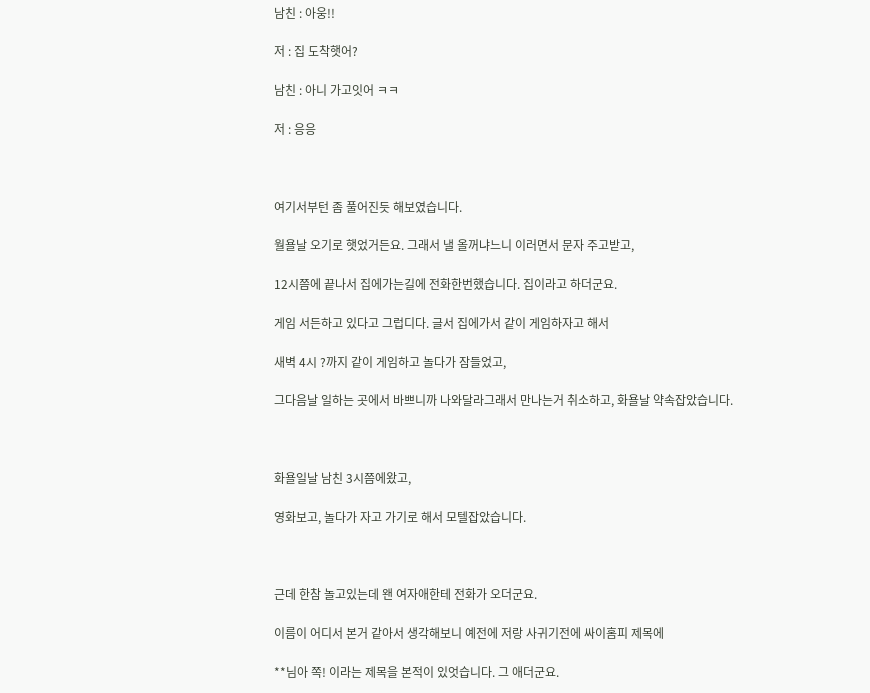남친 : 아웅!!

저 : 집 도착햇어?

남친 : 아니 가고잇어 ㅋㅋ

저 : 응응



여기서부턴 좀 풀어진듯 해보였습니다.

월욜날 오기로 햇었거든요. 그래서 낼 올꺼냐느니 이러면서 문자 주고받고,

12시쯤에 끝나서 집에가는길에 전화한번했습니다. 집이라고 하더군요.

게임 서든하고 있다고 그럽디다. 글서 집에가서 같이 게임하자고 해서

새벽 4시 ?까지 같이 게임하고 놀다가 잠들었고,

그다음날 일하는 곳에서 바쁘니까 나와달라그래서 만나는거 취소하고, 화욜날 약속잡았습니다.



화욜일날 남친 3시쯤에왔고,

영화보고, 놀다가 자고 가기로 해서 모텔잡았습니다.



근데 한참 놀고있는데 왠 여자애한테 전화가 오더군요.

이름이 어디서 본거 같아서 생각해보니 예전에 저랑 사귀기전에 싸이홈피 제목에

**님아 쪽! 이라는 제목을 본적이 있엇습니다. 그 애더군요.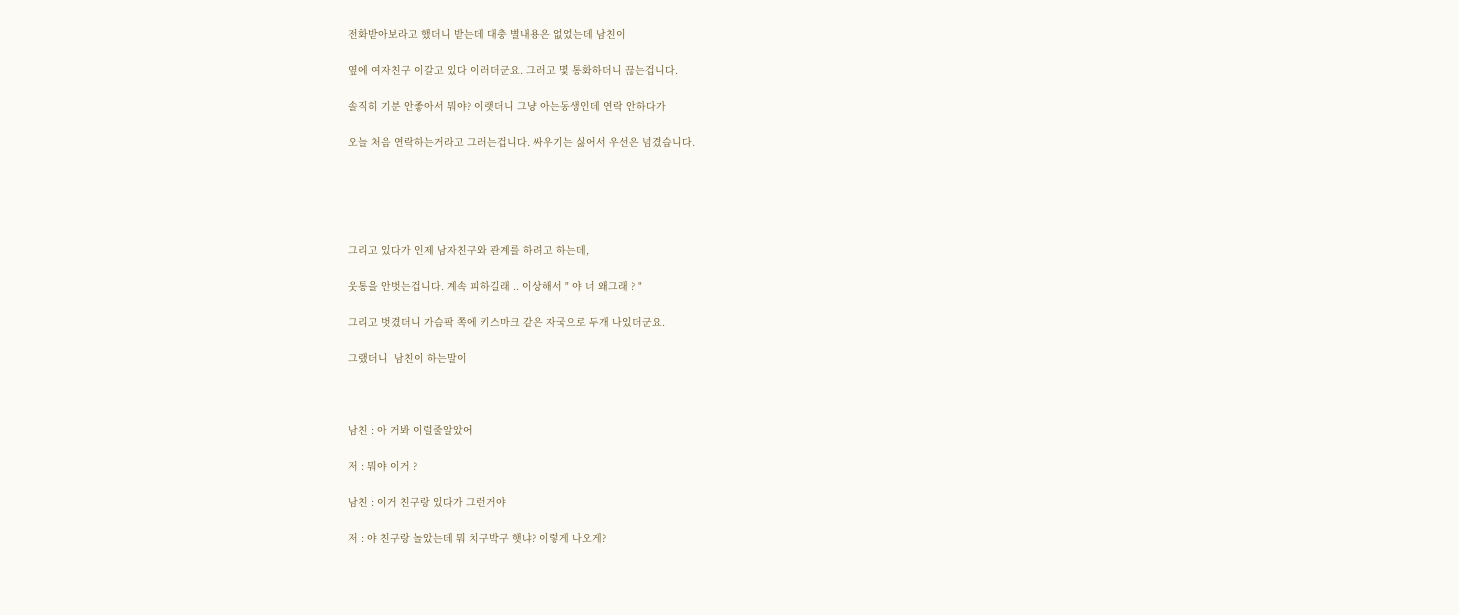전화받아보라고 했더니 받는데 대충 별내용은 없었는데 남친이

옆에 여자친구 이갈고 있다 이러더군요. 그러고 몇 통화하더니 끊는겁니다.

솔직히 기분 안좋아서 뭐야? 이랫더니 그냥 아는동생인데 연락 안하다가

오늘 처음 연락하는거라고 그러는겁니다. 싸우기는 싫어서 우선은 넘겼습니다.





그리고 있다가 인제 남자친구와 관계를 하려고 하는데,

웃통을 안벗는겁니다. 계속 피하길래 .. 이상해서 " 야 너 왜그래 ? "

그리고 벗겼더니 가슴팍 쪽에 키스마크 같은 자국으로 두개 나있더군요.

그랬더니  남친이 하는말이



남친 : 아 거봐 이럴줄알았어

저 : 뭐야 이거 ?

남친 : 이거 친구랑 있다가 그런거야

저 : 야 친구랑 놀았는데 뭐 치구박구 햇냐? 이렇게 나오게?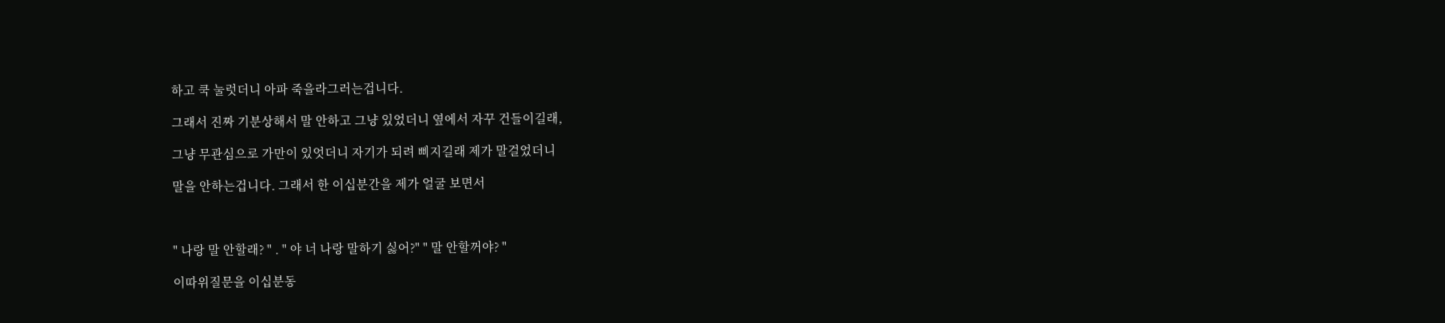하고 쿡 눌럿더니 아파 죽을라그러는겁니다.

그래서 진짜 기분상해서 말 안하고 그냥 있었더니 옆에서 자꾸 건들이길래,

그냥 무관심으로 가만이 있엇더니 자기가 되려 삐지길래 제가 말걸었더니

말을 안하는겁니다. 그래서 한 이십분간을 제가 얼굴 보면서



" 나랑 말 안할래? " . " 야 너 나랑 말하기 싫어?" " 말 안할꺼야? "

이따위질문을 이십분동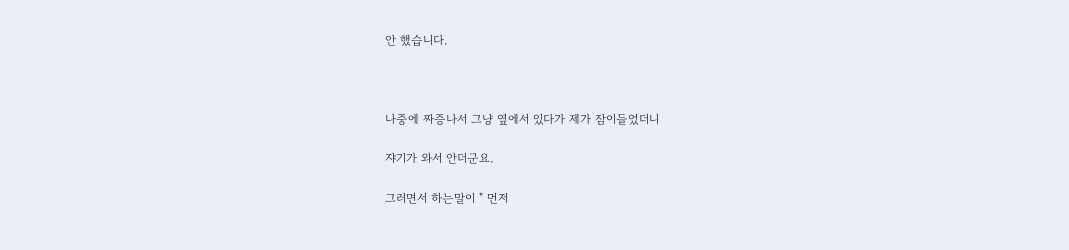안 했습니다.



나중에 짜증나서 그냥 옆에서 있다가 제가 잠이들었더니

쟈기가 와서 안더군요.

그러면서 하는말이 " 먼저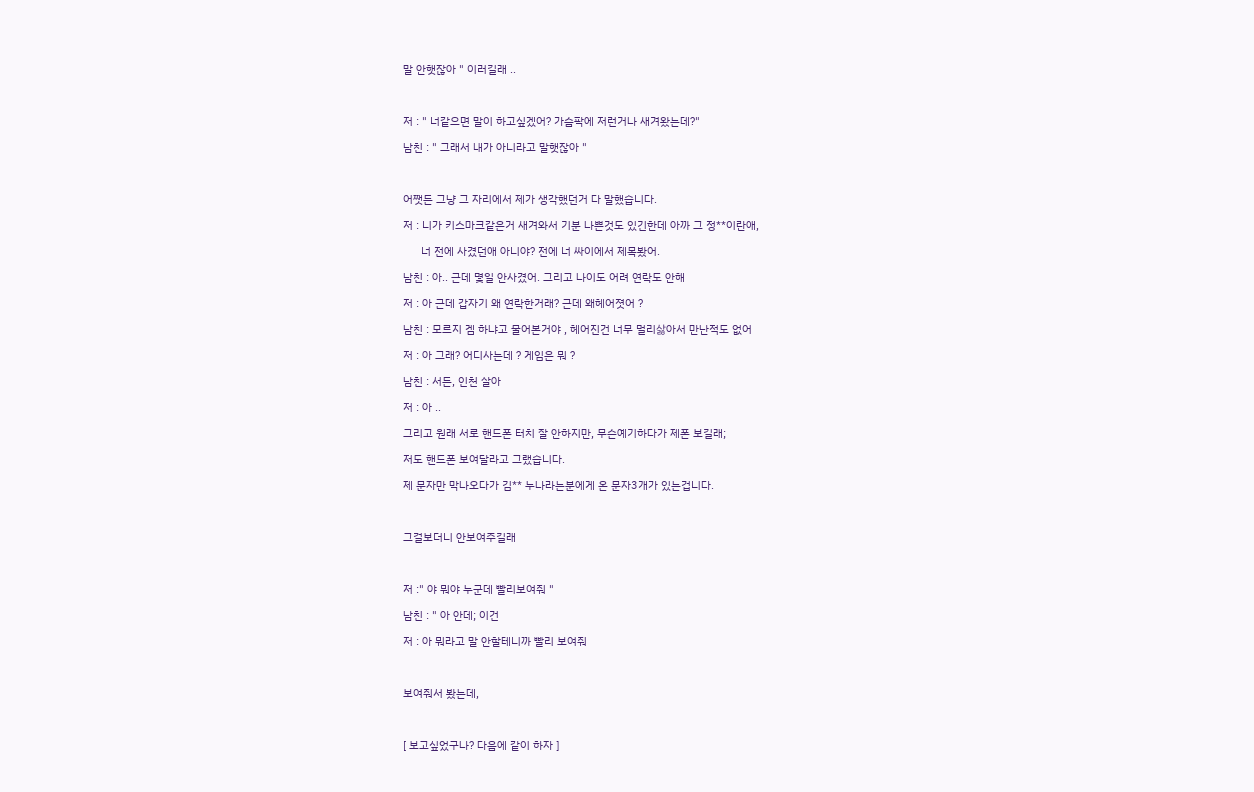말 안햇잖아 " 이러길래 ..



저 : " 너같으면 말이 하고싶겠어? 가슴팍에 저런거나 새겨왔는데?"

남친 : " 그래서 내가 아니라고 말햇잖아 "



어쨋든 그냥 그 자리에서 제가 생각했던거 다 말했습니다.

저 : 니가 키스마크같은거 새겨와서 기분 나쁜것도 있긴한데 아까 그 정**이란애,

      너 전에 사겼던애 아니야? 전에 너 싸이에서 제목봤어.

남친 : 아.. 근데 몇일 안사겼어. 그리고 나이도 어려 연락도 안해

저 : 아 근데 갑자기 왜 연락한거래? 근데 왜헤어졋어 ?

남친 : 모르지 겜 하냐고 물어본거야 , 헤어진건 너무 멀리삻아서 만난적도 없어

저 : 아 그래? 어디사는데 ? 게임은 뭐 ?

남친 : 서든, 인천 살아

저 : 아 ..

그리고 원래 서로 핸드폰 터치 잘 안하지만, 무슨예기하다가 제폰 보길래;

저도 핸드폰 보여달라고 그랬습니다.

제 문자만 막나오다가 김** 누나라는분에게 온 문자3개가 있는겁니다.



그걸보더니 안보여주길래



저 :" 야 뭐야 누군데 빨리보여줘 "

남친 : " 아 안데; 이건

저 : 아 뭐라고 말 안할테니까 빨리 보여줘



보여줘서 봤는데,



[ 보고싶었구나? 다음에 같이 하자 ]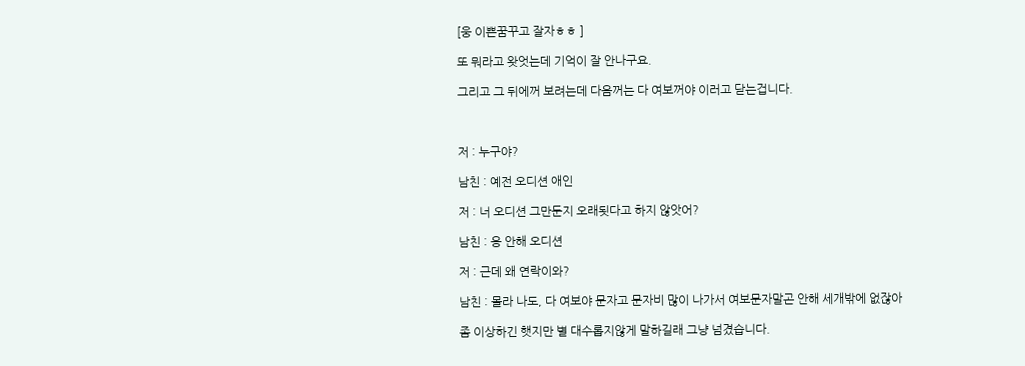[웅 이쁜꿈꾸고 잘자ㅎㅎ ]

또 뭐라고 왓엇는데 기억이 잘 안나구요.

그리고 그 뒤에꺼 보려는데 다음꺼는 다 여보꺼야 이러고 닫는겁니다.



저 : 누구야?

남친 : 예전 오디션 애인

저 : 너 오디션 그만둔지 오래됫다고 하지 않앗어?

남친 : 응 안해 오디션

저 : 근데 왜 연락이와?

남친 : 몰라 나도, 다 여보야 문자고 문자비 많이 나가서 여보문자말곤 안해 세개밖에 없잖아

좀 이상하긴 햇지만 별 대수롭지않게 말하길래 그냥 넘겼습니다.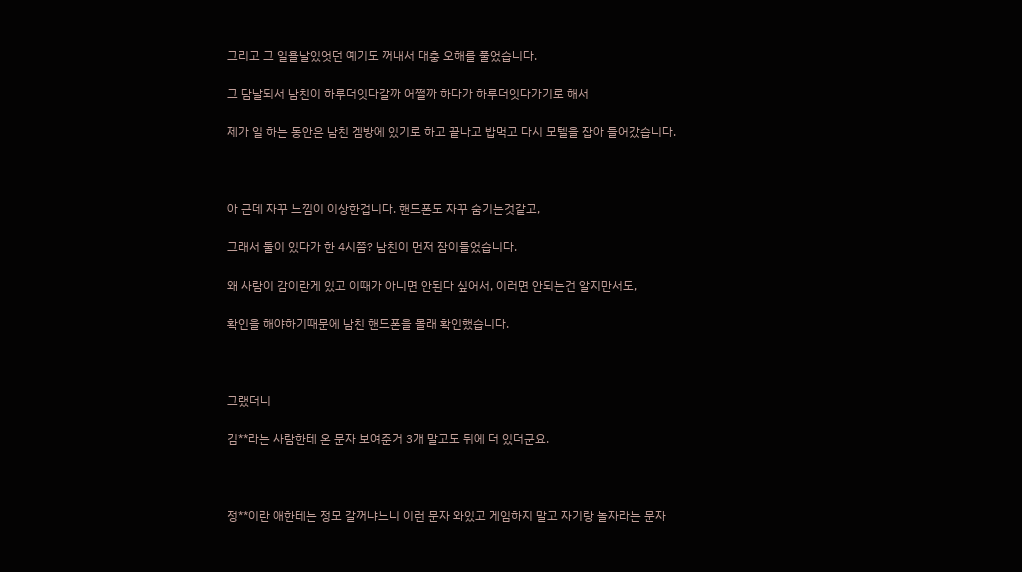그리고 그 일욜날있엇던 예기도 꺼내서 대충 오해를 풀었습니다.

그 담날되서 남친이 하루더잇다갈까 어쩔까 하다가 하루더잇다가기로 해서

제가 일 하는 동안은 남친 겜방에 있기로 하고 끝나고 밥먹고 다시 모텔을 잡아 들어갔습니다.



아 근데 자꾸 느낌이 이상한겁니다. 핸드폰도 자꾸 숨기는것같고,

그래서 둘이 있다가 한 4시쯤? 남친이 먼저 잠이들었습니다.

왜 사람이 감이란게 있고 이때가 아니면 안된다 싶어서, 이러면 안되는건 알지만서도,

확인을 해야하기때문에 남친 핸드폰을 몰래 확인했습니다.



그랬더니

김**라는 사람한테 온 문자 보여준거 3개 말고도 뒤에 더 있더군요.



정**이란 애한테는 정모 갈꺼냐느니 이런 문자 와있고 게임하지 말고 자기랑 놀자라는 문자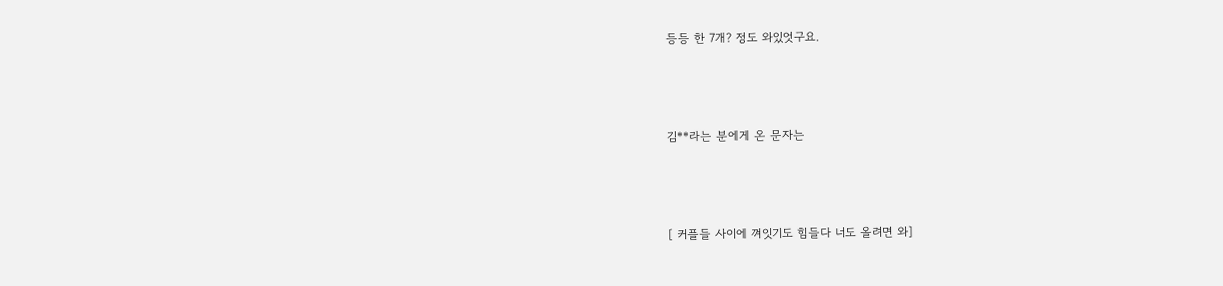등등 한 7개? 정도 와있엇구요.



김**라는 분에게 온 문자는



[ 커플들 사이에 껴잇기도 힘들다 너도 올려면 와]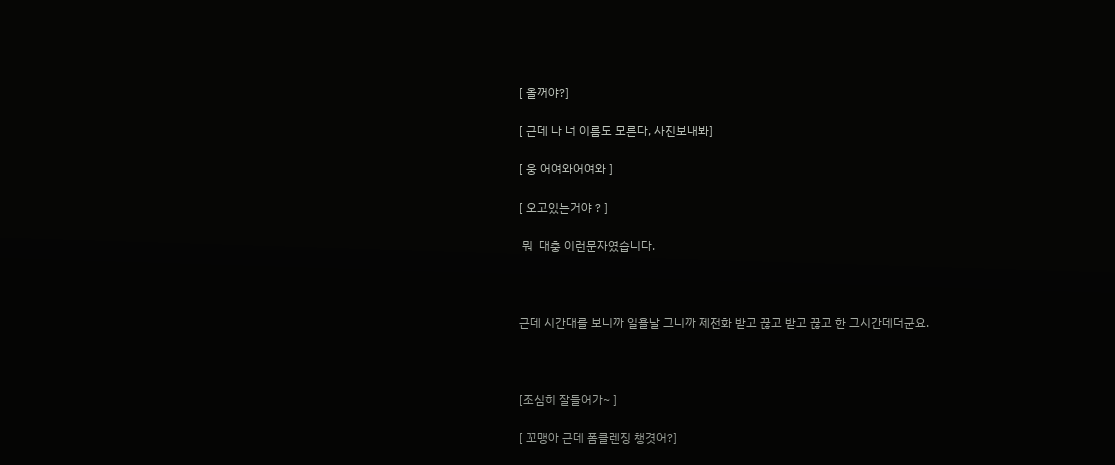[ 올꺼야?]

[ 근데 나 너 이름도 모른다, 사진보내봐]

[ 웅 어여와어여와 ]

[ 오고있는거야 ? ]

 뭐  대충 이런문자였습니다.



근데 시간대를 보니까 일욜날 그니까 제전화 받고 끊고 받고 끊고 한 그시간데더군요.



[조심히 잘들어가~ ]

[ 꼬맹아 근데 폼클렌징 챙겻어?]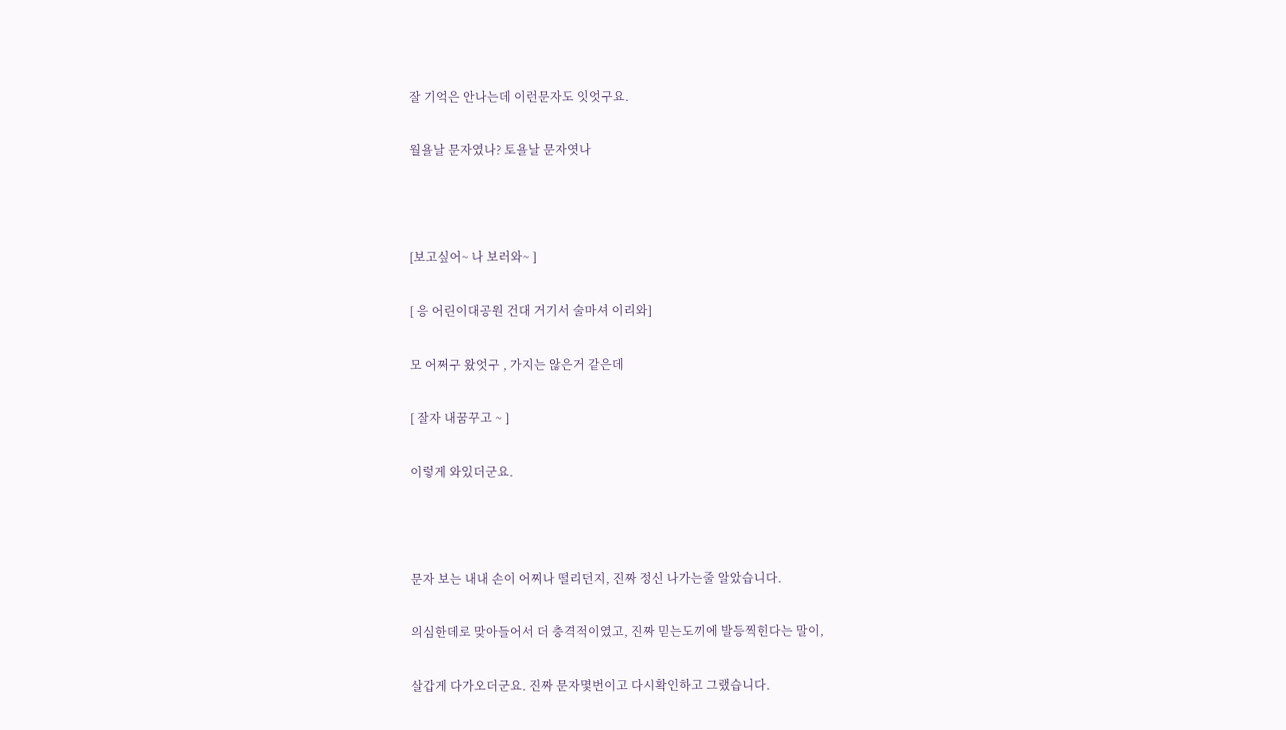잘 기억은 안나는데 이런문자도 잇엇구요.

월욜날 문자였나? 토욜날 문자엿나



[보고싶어~ 나 보러와~ ]

[ 응 어린이대공원 건대 거기서 술마셔 이리와]

모 어쩌구 왔엇구 , 가지는 않은거 같은데

[ 잘자 내꿈꾸고 ~ ]

이렇게 와있더군요.



문자 보는 내내 손이 어찌나 떨리던지, 진짜 정신 나가는줄 알았습니다.

의심한데로 맞아들어서 더 충격적이였고, 진짜 믿는도끼에 발등찍힌다는 말이,

살갑게 다가오더군요. 진짜 문자몇번이고 다시확인하고 그랬습니다.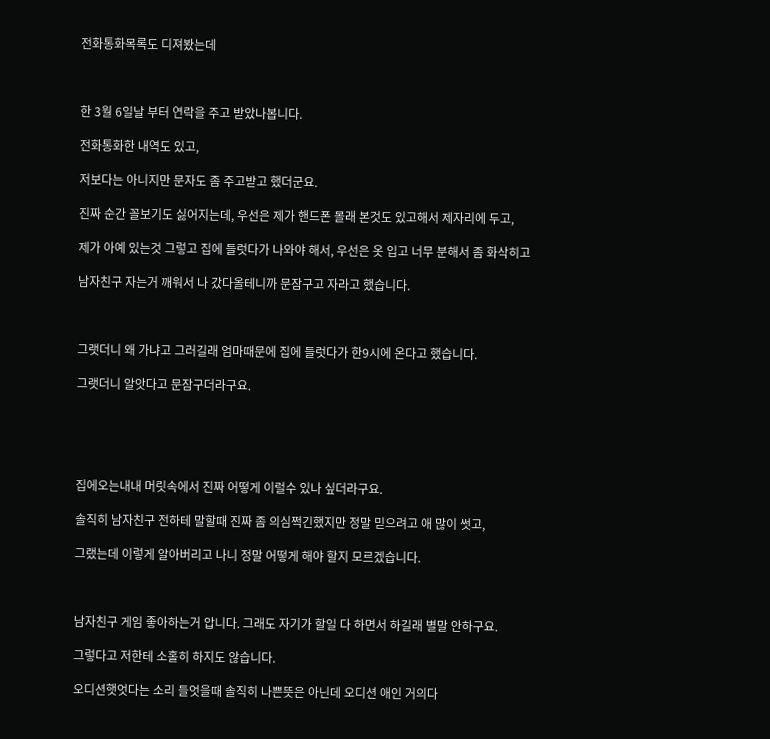전화통화목록도 디져봤는데



한 3월 6일날 부터 연락을 주고 받았나봅니다.

전화통화한 내역도 있고,

저보다는 아니지만 문자도 좀 주고받고 했더군요.

진짜 순간 꼴보기도 싫어지는데, 우선은 제가 핸드폰 몰래 본것도 있고해서 제자리에 두고,

제가 아예 있는것 그렇고 집에 들럿다가 나와야 해서, 우선은 옷 입고 너무 분해서 좀 화삭히고

남자친구 자는거 깨워서 나 갔다올테니까 문잠구고 자라고 했습니다.



그랫더니 왜 가냐고 그러길래 엄마때문에 집에 들럿다가 한9시에 온다고 했습니다.

그랫더니 알앗다고 문잠구더라구요.





집에오는내내 머릿속에서 진짜 어떻게 이럴수 있나 싶더라구요.

솔직히 남자친구 전하테 말할때 진짜 좀 의심쩍긴했지만 정말 믿으려고 애 많이 썻고,

그랬는데 이렇게 알아버리고 나니 정말 어떻게 해야 할지 모르겠습니다.



남자친구 게임 좋아하는거 압니다. 그래도 자기가 할일 다 하면서 하길래 별말 안하구요.

그렇다고 저한테 소홀히 하지도 않습니다.

오디션햇엇다는 소리 들엇을때 솔직히 나쁜뜻은 아닌데 오디션 애인 거의다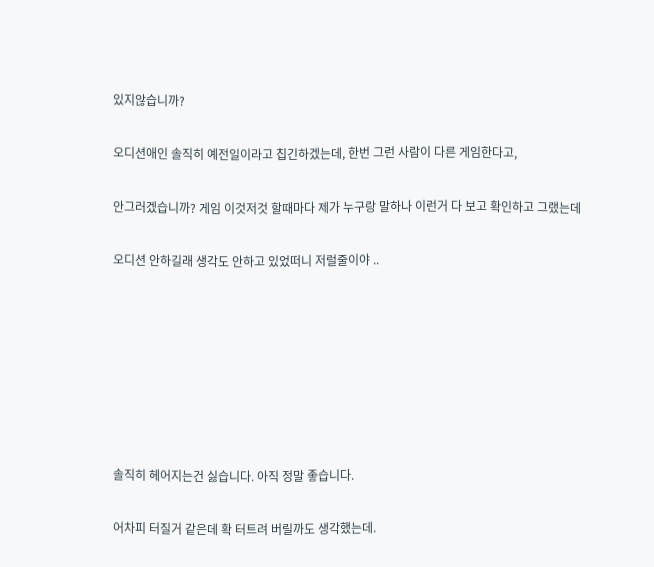있지않습니까?

오디션애인 솔직히 예전일이라고 칩긴하겠는데, 한번 그런 사람이 다른 게임한다고,

안그러겠습니까? 게임 이것저것 할때마다 제가 누구랑 말하나 이런거 다 보고 확인하고 그랬는데

오디션 안하길래 생각도 안하고 있었떠니 저럴줄이야 ..







솔직히 헤어지는건 싫습니다. 아직 정말 좋습니다.

어차피 터질거 같은데 확 터트려 버릴까도 생각했는데.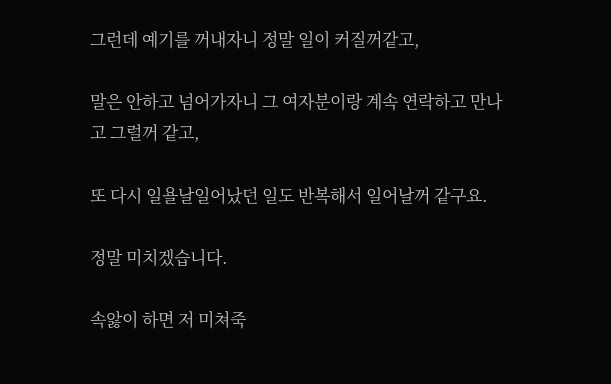그런데 예기를 꺼내자니 정말 일이 커질꺼같고,

말은 안하고 넘어가자니 그 여자분이랑 계속 연락하고 만나고 그럴꺼 같고,

또 다시 일욜날일어났던 일도 반복해서 일어날꺼 같구요.

정말 미치겠습니다.

속앓이 하면 저 미쳐죽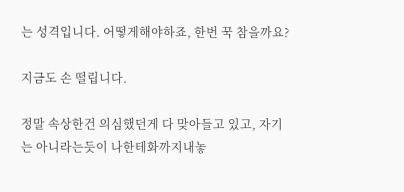는 성격입니다. 어떻게해야하죠, 한번 꾹 참을까요?

지금도 손 떨립니다.

정말 속상한건 의심했던게 다 맞아들고 있고, 자기는 아니라는듯이 나한테화까지내놓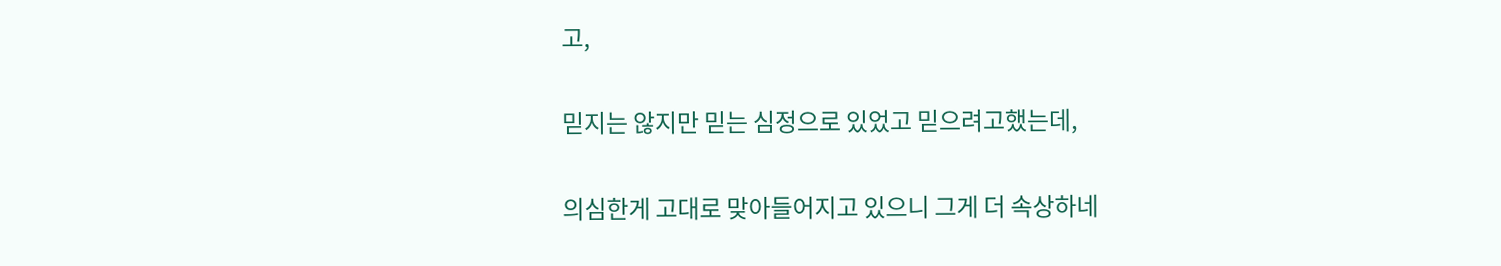고,

믿지는 않지만 믿는 심정으로 있었고 믿으려고했는데,

의심한게 고대로 맞아들어지고 있으니 그게 더 속상하네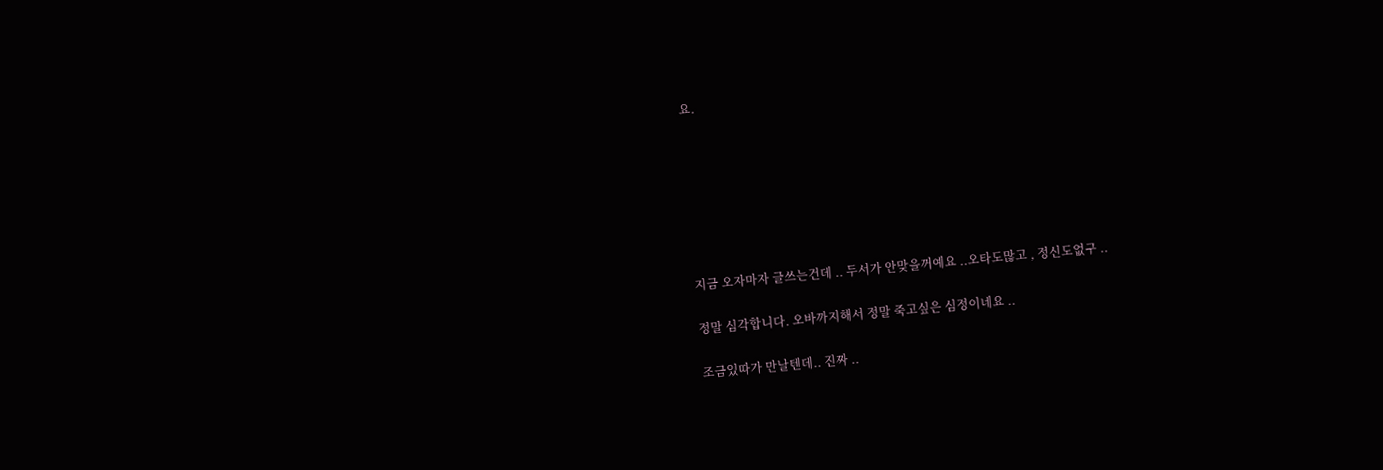요.







지금 오자마자 글쓰는건데 .. 두서가 안맞을꺼예요 ..오타도많고 , 정신도없구 ..

정말 심각합니다. 오바까지해서 정말 죽고싶은 심정이네요 ..

조금있따가 만날텐데.. 진짜 ..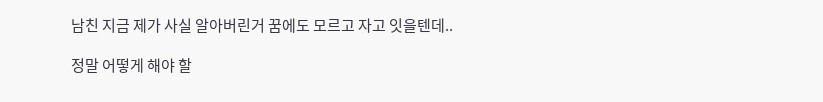남친 지금 제가 사실 알아버린거 꿈에도 모르고 자고 잇을텐데..

정말 어떻게 해야 할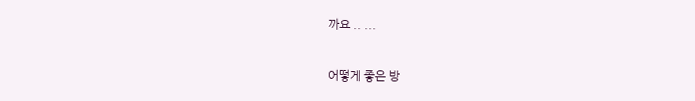까요 .. ...

어떻게 좋은 방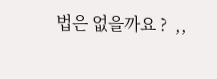법은 없을까요 ?  ,,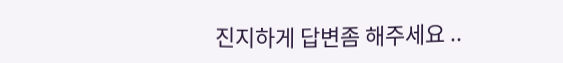진지하게 답변좀 해주세요 ..